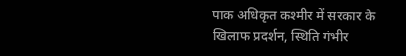पाक अधिकृत कश्मीर में सरकार के खिलाफ प्रदर्शन, स्थिति गंभीर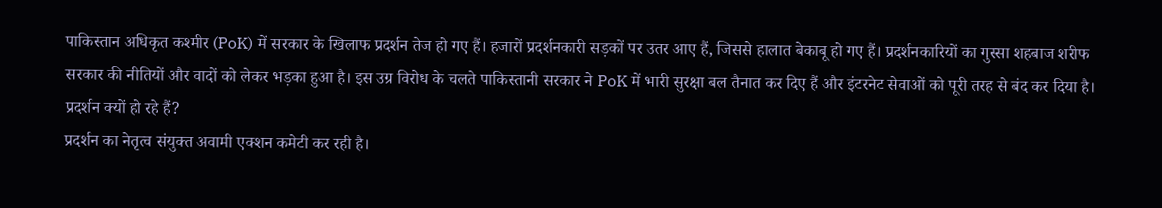पाकिस्तान अधिकृत कश्मीर (PoK) में सरकार के खिलाफ प्रदर्शन तेज हो गए हैं। हजारों प्रदर्शनकारी सड़कों पर उतर आए हैं, जिससे हालात बेकाबू हो गए हैं। प्रदर्शनकारियों का गुस्सा शहबाज शरीफ सरकार की नीतियों और वादों को लेकर भड़का हुआ है। इस उग्र विरोध के चलते पाकिस्तानी सरकार ने PoK में भारी सुरक्षा बल तैनात कर दिए हैं और इंटरनेट सेवाओं को पूरी तरह से बंद कर दिया है।
प्रदर्शन क्यों हो रहे हैं?
प्रदर्शन का नेतृत्व संयुक्त अवामी एक्शन कमेटी कर रही है।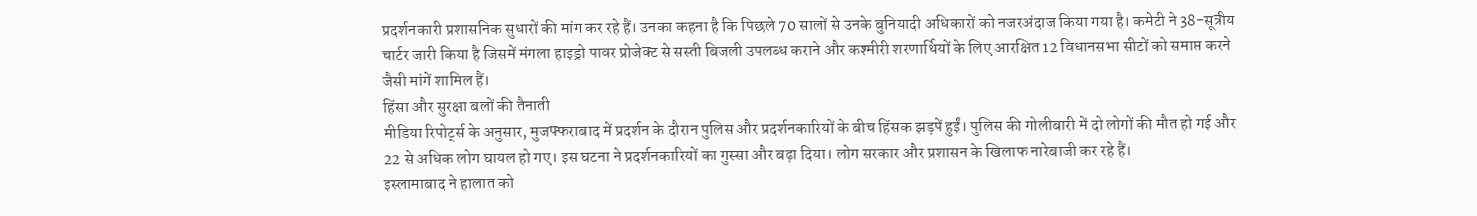प्रदर्शनकारी प्रशासनिक सुधारों की मांग कर रहे हैं। उनका कहना है कि पिछले 70 सालों से उनके बुनियादी अधिकारों को नजरअंदाज किया गया है। कमेटी ने 38-सूत्रीय चार्टर जारी किया है जिसमें मंगला हाइड्रो पावर प्रोजेक्ट से सस्ती बिजली उपलब्ध कराने और कश्मीरी शरणार्थियों के लिए आरक्षित 12 विधानसभा सीटों को समाप्त करने जैसी मांगें शामिल हैं।
हिंसा और सुरक्षा बलों की तैनाती
मीडिया रिपोर्ट्स के अनुसार, मुजफ्फराबाद में प्रदर्शन के दौरान पुलिस और प्रदर्शनकारियों के बीच हिंसक झड़पें हुईं। पुलिस की गोलीबारी में दो लोगों की मौत हो गई और 22 से अधिक लोग घायल हो गए। इस घटना ने प्रदर्शनकारियों का गुस्सा और बढ़ा दिया। लोग सरकार और प्रशासन के खिलाफ नारेबाजी कर रहे हैं।
इस्लामाबाद ने हालात को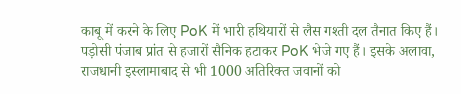काबू में करने के लिए PoK में भारी हथियारों से लैस गश्ती दल तैनात किए हैं। पड़ोसी पंजाब प्रांत से हजारों सैनिक हटाकर PoK भेजे गए हैं। इसके अलावा, राजधानी इस्लामाबाद से भी 1000 अतिरिक्त जवानों को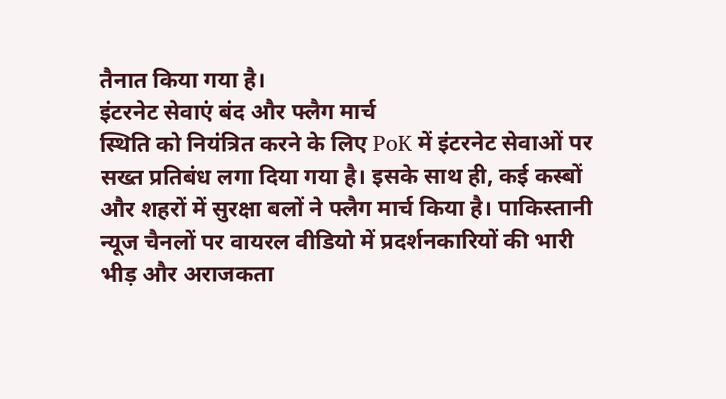तैनात किया गया है।
इंटरनेट सेवाएं बंद और फ्लैग मार्च
स्थिति को नियंत्रित करने के लिए PoK में इंटरनेट सेवाओं पर सख्त प्रतिबंध लगा दिया गया है। इसके साथ ही, कई कस्बों और शहरों में सुरक्षा बलों ने फ्लैग मार्च किया है। पाकिस्तानी न्यूज चैनलों पर वायरल वीडियो में प्रदर्शनकारियों की भारी भीड़ और अराजकता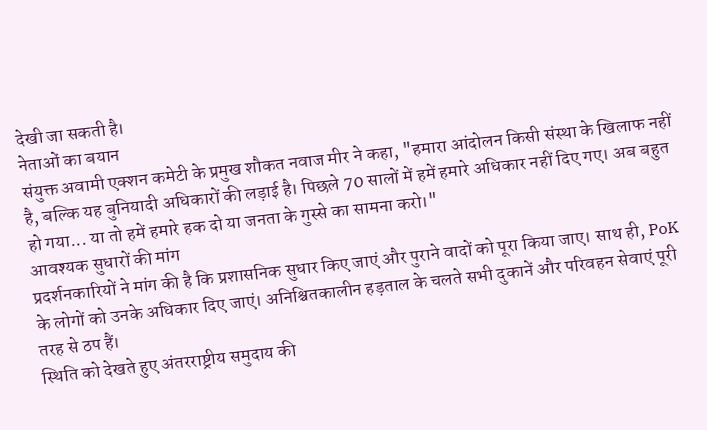देखी जा सकती है।
नेताओं का बयान
संयुक्त अवामी एक्शन कमेटी के प्रमुख शौकत नवाज मीर ने कहा, "हमारा आंदोलन किसी संस्था के खिलाफ नहीं है, बल्कि यह बुनियादी अधिकारों की लड़ाई है। पिछले 70 सालों में हमें हमारे अधिकार नहीं दिए गए। अब बहुत हो गया... या तो हमें हमारे हक दो या जनता के गुस्से का सामना करो।"
आवश्यक सुधारों की मांग
प्रदर्शनकारियों ने मांग की है कि प्रशासनिक सुधार किए जाएं और पुराने वादों को पूरा किया जाए। साथ ही, PoK के लोगों को उनके अधिकार दिए जाएं। अनिश्चितकालीन हड़ताल के चलते सभी दुकानें और परिवहन सेवाएं पूरी तरह से ठप हैं।
स्थिति को देखते हुए अंतरराष्ट्रीय समुदाय की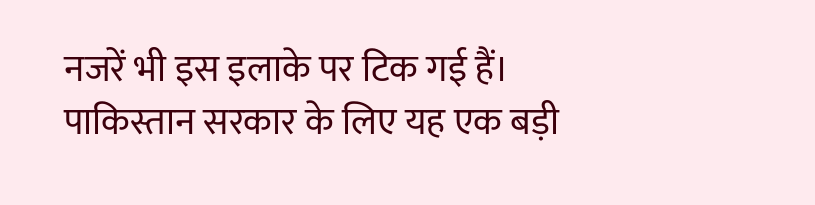नजरें भी इस इलाके पर टिक गई हैं। पाकिस्तान सरकार के लिए यह एक बड़ी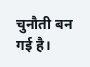चुनौती बन गई है।